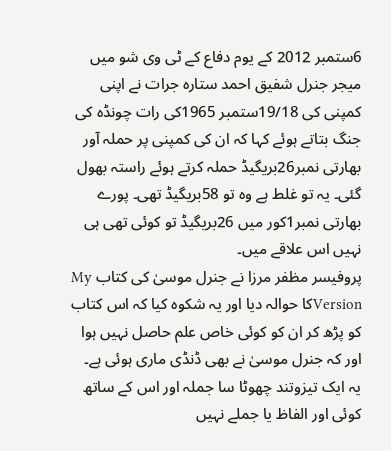6ستمبر 2012 کے یوم دفاع کے ٹی وی شو میں میجر جنرل شفیق احمد ستارہ جرات نے اپنی کمپنی کی 19/18ستمبر 1965کی رات چونڈہ کی جنگ بتاتے ہوئے کہا کہ ان کی کمپنی پر حملہ آور بھارتی نمبر26بریگیڈ حملہ کرتے ہوئے راستہ بھول گئی۔ یہ تو غلط ہے وہ تو 58بریگیڈ تھی۔ پورے بھارتی نمبر1کور میں 26بریگیڈ تو کوئی تھی ہی نہیں اس علاقے میں۔
پروفیسر مظفر مرزا نے جنرل موسیٰ کی کتاب My Versionکا حوالہ دیا اور یہ شکوہ کیا کہ اس کتاب کو پڑھ کر ان کو کوئی خاص علم حاصل نہیں ہوا اور کہ جنرل موسیٰ نے بھی ڈنڈی ماری ہوئی ہے۔ یہ ایک تیزوتند چھوٹا سا جملہ اور اس کے ساتھ کوئی اور الفاظ یا جملے نہیں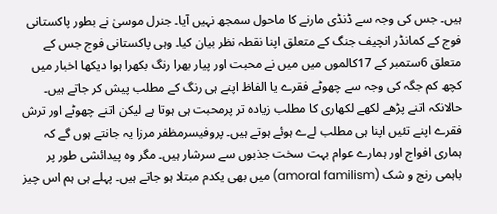ہیں۔ جس کی وجہ سے ڈنڈی مارنے کا ماحول سمجھ نہیں آیا۔ جنرل موسیٰ نے بطور پاکستانی فوج کے کمانڈر انچیف جنگ کے متعلق اپنا نقطہ نظر بیان کیا۔ وہی پاکستانی فوج جس کے متعلق 6ستمبر کے 17کالموں میں میں نے محبت اور پیار بھرا رنگ بکھرا ہوا دیکھا اخبار میں کچھ کم جگہ کی وجہ سے چھوٹے فقرے یا الفاظ اپنے ہی رنگ کے مطلب پیش کر جاتے ہیں۔ حالانکہ اتنے پڑھے لکھے لکھاری کا مطلب زیادہ تر پرمحبت ہی ہوتا ہے لیکن اتنے چھوٹے اور ترش فقرے اپنے تئیں اپنا ہی مطلب لےے ہوئے ہوتے ہیں۔ پروفیسرمظفر مرزا یہ جانتے ہوں گے کہ ہماری افواج اور ہمارے عوام بہت سخت جذبوں سے سرشار ہیں۔ مگر وہ پیدائشی طور پر باہمی رنج و شک (amoral familism) میں بھی یکدم مبتلا ہو جاتے ہیں۔ پہلے ہی ہم اس چیز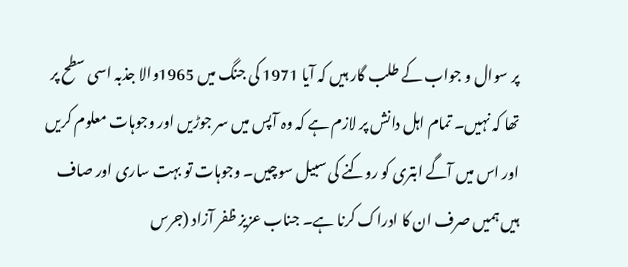پر سوال و جواب کے طلب گار ہیں کہ آیا 1971 کی جنگ میں 1965والا جذبہ اسی سطح پر تھا کہ نہیں۔ تمام اہل دانش پر لازم ہے کہ وہ آپس میں سر جوڑیں اور وجوہات معلوم کریں اور اس میں آگے ابتری کو روکنے کی سبیل سوچیں۔ وجوہات تو بہت ساری اور صاف ہیں ہمیں صرف ان کا ادراک کرنا ہے۔ جناب عزیز ظفر آزاد (جرس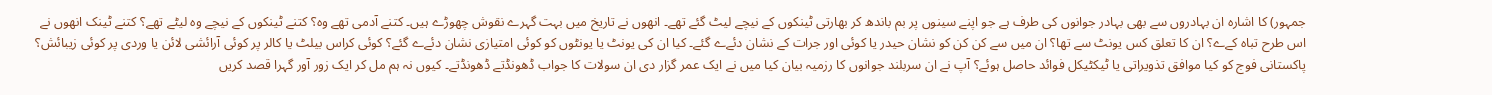جمہور) کا اشارہ ان بہادروں سے بھی بہادر جوانوں کی طرف ہے جو اپنے سینوں پر بم باندھ کر بھارتی ٹینکوں کے نیچے لیٹ گئے تھے۔ انھوں نے تاریخ میں بہت گہرے نقوش چھوڑے ہیں۔ کتنے آدمی تھے وہ؟ کتنے ٹینکوں کے نیچے وہ لیٹے تھے؟ کتنے ٹینک انھوں نے اس طرح تباہ کےے؟ ان کا تعلق کس یونٹ سے تھا؟ ان میں سے کن کن کو نشان حیدر یا کوئی اور جرات کے نشان دئےے گئے۔ کیا ان کی یونٹ یا یونٹوں کو کوئی امتیازی نشان دئےے گئے؟ کوئی کراس بیلٹ یا کالر پر کوئی آرائشی لائن یا وردی پر کوئی زیبائش؟ پاکستانی فوج کو کیا موافق تذویراتی یا ٹیکٹیکل فوائد حاصل ہوئے؟ آپ نے ان سربلند جوانوں کا رزمیہ بیان کیا میں نے ایک عمر گزار دی ان سولات کا جواب ڈھونڈتے ڈھونڈتے۔ کیوں نہ ہم مل کر ایک زور آور گہرا قصد کریں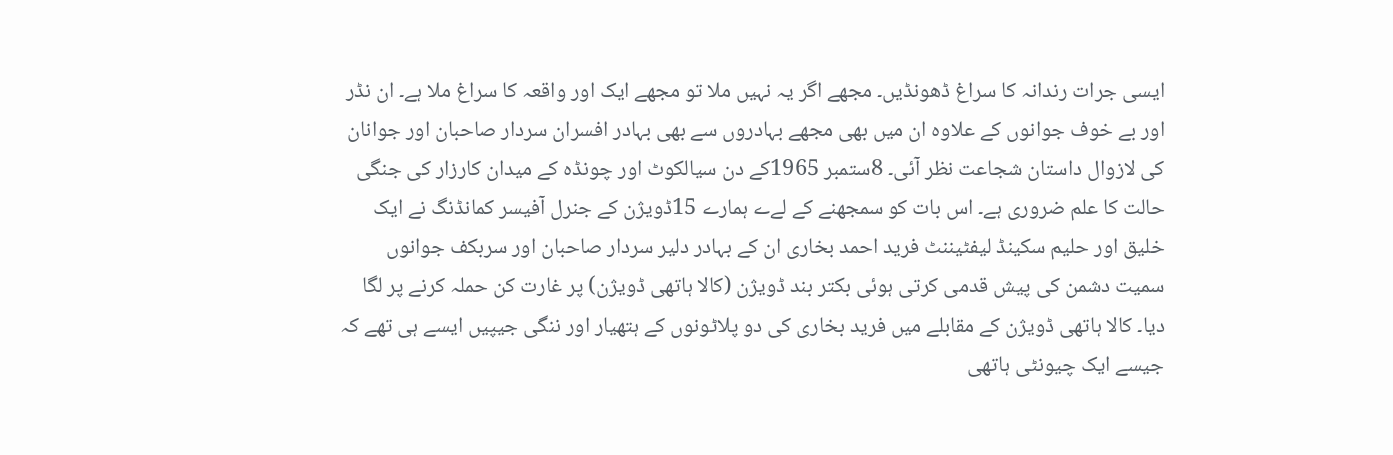ایسی جرات رندانہ کا سراغ ڈھونڈیں۔ مجھے اگر یہ نہیں ملا تو مجھے ایک اور واقعہ کا سراغ ملا ہے۔ ان نڈر اور بے خوف جوانوں کے علاوہ ان میں بھی مجھے بہادروں سے بھی بہادر افسران سردار صاحبان اور جوانان کی لازوال داستان شجاعت نظر آئی۔ 8ستمبر 1965کے دن سیالکوٹ اور چونڈہ کے میدان کارزار کی جنگی حالت کا علم ضروری ہے۔ اس بات کو سمجھنے کے لےے ہمارے 15ڈویژن کے جنرل آفیسر کمانڈنگ نے ایک خلیق اور حلیم سکینڈ لیفٹیننٹ فرید احمد بخاری ان کے بہادر دلیر سردار صاحبان اور سربکف جوانوں سمیت دشمن کی پیش قدمی کرتی ہوئی بکتر بند ڈویژن (کالا ہاتھی ڈویژن) پر غارت کن حملہ کرنے پر لگا دیا۔ کالا ہاتھی ڈویژن کے مقابلے میں فرید بخاری کی دو پلاٹونوں کے ہتھیار اور ننگی جیپیں ایسے ہی تھے کہ جیسے ایک چیونٹی ہاتھی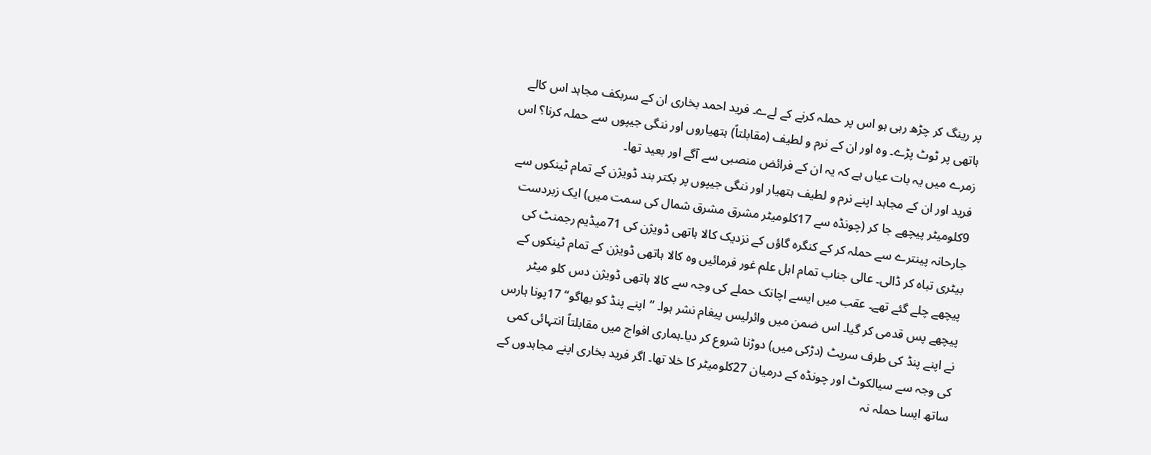پر رینگ کر چڑھ رہی ہو اس پر حملہ کرنے کے لےے۔ فرید احمد بخاری ان کے سربکف مجاہد اس کالے ہاتھی پر ٹوٹ پڑے۔ وہ اور ان کے نرم و لطیف (مقابلتاً) ہتھیاروں اور ننگی جیپوں سے حملہ کرنا؟ اس زمرے میں یہ بات عیاں ہے کہ یہ ان کے فرائض منصبی سے آگے اور بعید تھا۔
فرید اور ان کے مجاہد اپنے نرم و لطیف ہتھیار اور ننگی جیپوں پر بکتر بند ڈویژن کے تمام ٹینکوں سے 9کلومیٹر پیچھے جا کر (چونڈہ سے 17کلومیٹر مشرق مشرق شمال کی سمت میں) ایک زبردست جارحانہ پینترے سے حملہ کر کے کنگرہ گاؤں کے نزدیک کالا ہاتھی ڈویژن کی 71میڈیم رجمنٹ کی بیٹری تباہ کر ڈالی۔ عالی جناب تمام اہل علم غور فرمائیں وہ کالا ہاتھی ڈویژن کے تمام ٹینکوں کے پیچھے چلے گئے تھے۔ عقب میں ایسے اچانک حملے کی وجہ سے کالا ہاتھی ڈویژن دس کلو میٹر پیچھے پس قدمی کر گیا۔ اس ضمن میں وائرلیس پیغام نشر ہوا۔ ”اپنے پنڈ کو بھاگو“ 17پونا ہارس نے اپنے پنڈ کی طرف سرپٹ (دڑکی میں) دوڑنا شروع کر دیا۔ہماری افواج میں مقابلتاً انتہائی کمی کی وجہ سے سیالکوٹ اور چونڈہ کے درمیان 27کلومیٹر کا خلا تھا۔ اگر فرید بخاری اپنے مجاہدوں کے ساتھ ایسا حملہ نہ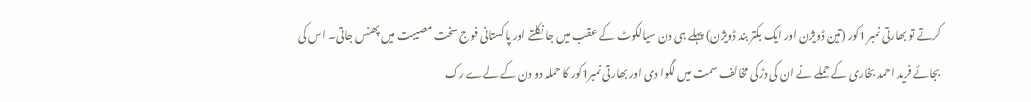کرتے تو بھارتی نمبر 1کور (تین ڈویژن اور ایک بکتر بند ڈویژن) پہلے ہی دن سیالکوٹ کے عقب میں جا نکلتے اور پاکستانی فوج سخت مصیبت میں پھنس جاتی۔ اس کی بجائے فرید احمد بخاری کے حملے نے ان کی دڑکی مخالف سمت میں لگوا دی اور بھارتی نمبر1کور کا حملہ دو دن کے لےے رک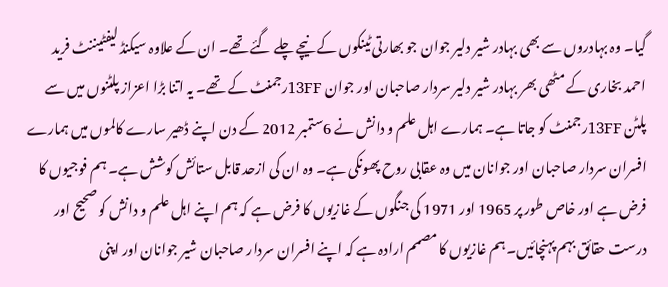گیا۔ وہ بہادروں سے بھی بہادر شیر دلیر جوان جو بھارتی ٹینکوں کے نیچے چلے گئے تھے۔ ان کے علاوہ سیکنڈ لیفٹیننٹ فرید احمد بخاری کے مٹھی بھر بہادر شیر دلیر سردار صاحبان اور جوان 13FFرجمنٹ کے تھے۔ یہ اتنا بڑا اعزاز پلٹنوں میں سے پلٹن 13FFرجمنٹ کو جاتا ہے۔ ہمارے اہل علم و دانش نے 6ستمبر 2012 کے دن اپنے ڈھیر سارے کالموں میں ہمارے افسران سردار صاحبان اور جوانان میں وہ عقابی روح پھونکی ہے۔ وہ ان کی ازحد قابل ستائش کوشش ہے۔ ہم فوجیوں کا فرض ہے اور خاص طور پر 1965 اور 1971 کی جنگوں کے غازیوں کا فرض ہے کہ ہم اپنے اہل علم و دانش کو صحیح اور درست حقائق بہم پہنچائیں۔ ہم غازیوں کا مصمم ارادہ ہے کہ اپنے افسران سردار صاحبان شیر جوانان اور اپنی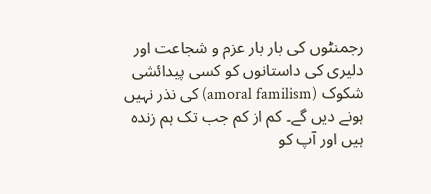رجمنٹوں کی بار بار عزم و شجاعت اور دلیری کی داستانوں کو کسی پیدائشی شکوک (amoral familism) کی نذر نہیں ہونے دیں گے۔ کم از کم جب تک ہم زندہ ہیں اور آپ کو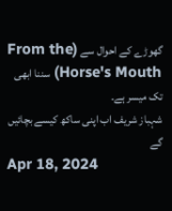گھوڑے کے احوال سے (From the Horse's Mouth) سننا ابھی تک میسر ہے۔
شہباز شریف اب اپنی ساکھ کیسے بچائیں گے
Apr 18, 2024